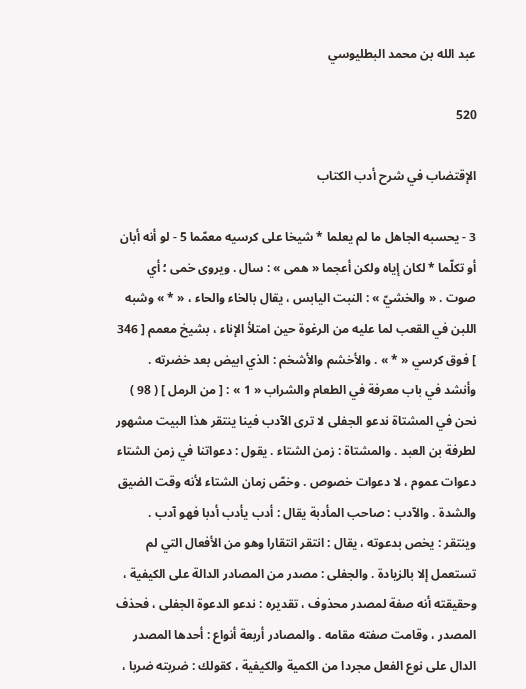عبد الله بن محمد البطليوسي

520

الإقتضاب في شرح أدب الكتاب

3 - يحسبه الجاهل ما لم يعلما * شيخا على كرسيه معمّما 5 - لو أنه أبان أو تكلّما * لكان إياه ولكن أعجما « همى » : سال . ويروى خمى ؛ أي صوت . « والخشيّ » : النبت اليابس ، يقال بالخاء والحاء ، « * » وشبه اللبن في القعب لما عليه من الرغوة حين امتلأ الإناء ، بشيخ معمم [ 346 ] فوق كرسي « * » . والأخشم والأشخم : الذي ابيض بعد خضرته . وأنشد في باب معرفة في الطعام والشراب « 1 » : [ من الرمل ] ( 98 ) نحن في المشتاة ندعو الجفلى لا ترى الآدب فينا ينتقر هذا البيت مشهور لطرفة بن العبد . والمشتاة : زمن الشتاء . يقول : دعواتنا في زمن الشتاء دعوات عموم ، لا دعوات خصوص . وخصّ زمان الشتاء لأنه وقت الضيق والشدة . والآدب : صاحب المأدبة يقال : أدب يأدب أدبا فهو آدب . وينتقر : يخص بدعوته ، يقال : انتقر انتقارا وهو من الأفعال التي لم تستعمل إلا بالزيادة . والجفلى : مصدر من المصادر الدالة على الكيفية ، وحقيقته أنه صفة لمصدر محذوف ، تقديره : ندعو الدعوة الجفلى ، فحذف المصدر ، وقامت صفته مقامه . والمصادر أربعة أنواع : أحدها المصدر الدال على نوع الفعل مجردا من الكمية والكيفية ، كقولك : ضربته ضربا ،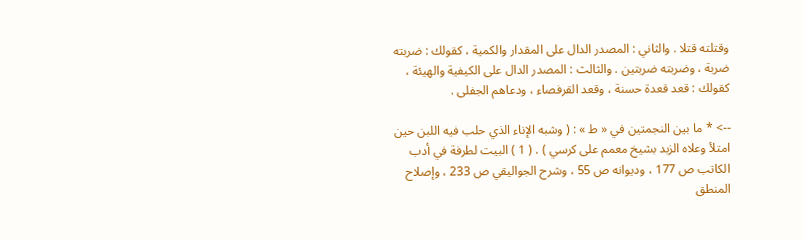وقتلته قتلا . والثاني : المصدر الدال على المقدار والكمية ، كقولك : ضربته ضربة ، وضربته ضربتين . والثالث : المصدر الدال على الكيفية والهيئة ، كقولك : قعد قعدة حسنة ، وقعد القرفصاء ، ودعاهم الجفلى .

--> * ما بين النجمتين في « ط » : ( وشبه الإناء الذي حلب فيه اللبن حين امتلأ وعلاه الزبد بشيخ معمم على كرسي ) . ( 1 ) البيت لطرفة في أدب الكاتب ص 177 ، وديوانه ص 55 ، وشرح الجواليقي ص 233 ، وإصلاح المنطق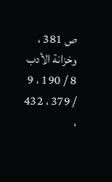ص 381 ، وخزانة الأدب 8 / 190 ، 9 / 379 ، 432 ،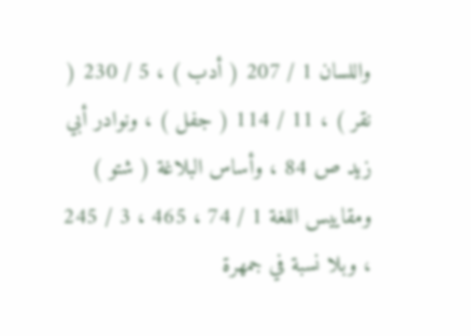واللسان 1 / 207 ( أدب ) ، 5 / 230 ( نقر ) ، 11 / 114 ( جفل ) ، ونوادر أبي زيد ص 84 ، وأساس البلاغة ( شتو ) ومقاييس اللغة 1 / 74 ، 465 ، 3 / 245 ، وبلا نسبة في جمهرة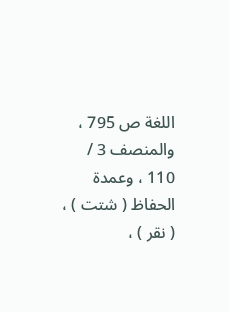اللغة ص 795 ، والمنصف 3 / 110 ، وعمدة الحفاظ ( شتت ) ، ( نقر ) ،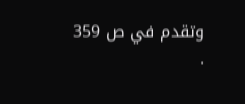وتقدم في ص 359 .